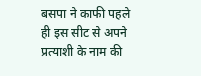बसपा ने काफी पहले ही इस सीट से अपने प्रत्याशी के नाम की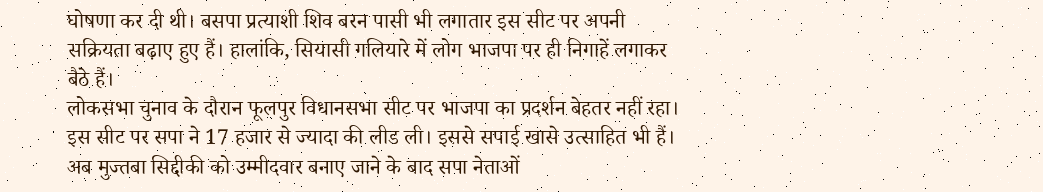घोषणा कर दी थी। बसपा प्रत्याशी शिव बरन पासी भी लगातार इस सीट पर अपनी सक्रियता बढ़ाए हुए हैं। हालांकि, सियासी गलियारे में लोग भाजपा पर ही निगाहें लगाकर बैठे हैं।
लोकसभा चुनाव के दौरान फूलपुर विधानसभा सीट पर भाजपा का प्रदर्शन बेहतर नहीं रहा। इस सीट पर सपा ने 17 हजार से ज्यादा की लीड ली। इससे सपाई खासे उत्साहित भी हैं।
अब मुज्तबा सिद्दीकी को उम्मीदवार बनाए जाने के बाद सपा नेताओं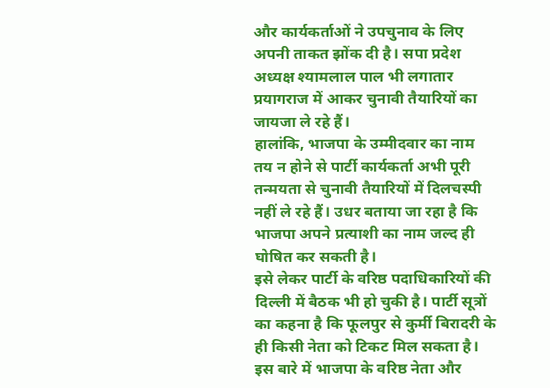और कार्यकर्ताओं ने उपचुनाव के लिए अपनी ताकत झोंक दी है। सपा प्रदेश अध्यक्ष श्यामलाल पाल भी लगातार प्रयागराज में आकर चुनावी तैयारियों का जायजा ले रहे हैं।
हालांकि, भाजपा के उम्मीदवार का नाम तय न होने से पार्टी कार्यकर्ता अभी पूरी तन्मयता से चुनावी तैयारियों में दिलचस्पी नहीं ले रहे हैं। उधर बताया जा रहा है कि भाजपा अपने प्रत्याशी का नाम जल्द ही घोषित कर सकती है।
इसे लेकर पार्टी के वरिष्ठ पदाधिकारियों की दिल्ली में बैठक भी हो चुकी है। पार्टी सूत्रों का कहना है कि फूलपुर से कुर्मी बिरादरी के ही किसी नेता को टिकट मिल सकता है। इस बारे में भाजपा के वरिष्ठ नेता और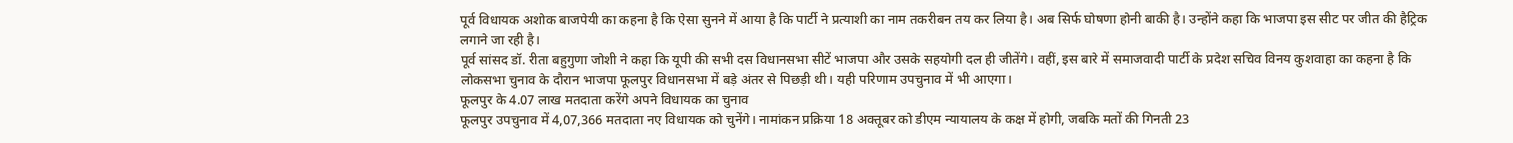पूर्व विधायक अशोक बाजपेयी का कहना है कि ऐसा सुनने में आया है कि पार्टी ने प्रत्याशी का नाम तकरीबन तय कर लिया है। अब सिर्फ घोषणा होनी बाकी है। उन्होंने कहा कि भाजपा इस सीट पर जीत की हैट्रिक लगाने जा रही है।
पूर्व सांसद डॉ. रीता बहुगुणा जोशी ने कहा कि यूपी की सभी दस विधानसभा सीटें भाजपा और उसके सहयोगी दल ही जीतेंगे। वहीं, इस बारे में समाजवादी पार्टी के प्रदेश सचिव विनय कुशवाहा का कहना है कि लोकसभा चुनाव के दौरान भाजपा फूलपुर विधानसभा में बड़े अंतर से पिछड़ी थी। यही परिणाम उपचुनाव में भी आएगा।
फूलपुर के 4.07 लाख मतदाता करेंगे अपने विधायक का चुनाव
फूलपुर उपचुनाव में 4,07,366 मतदाता नए विधायक को चुनेंगे। नामांकन प्रक्रिया 18 अक्तूबर को डीएम न्यायालय के कक्ष में होगी, जबकि मतों की गिनती 23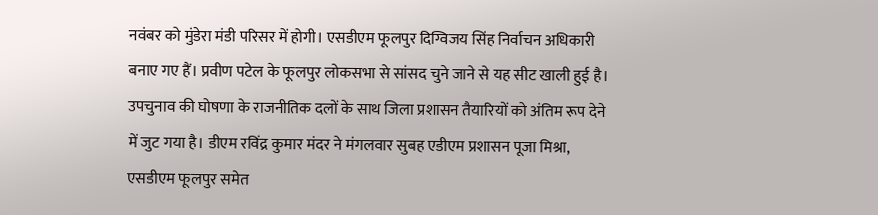नवंबर को मुंडेरा मंडी परिसर में होगी। एसडीएम फूलपुर दिग्विजय सिंह निर्वाचन अधिकारी बनाए गए हैं। प्रवीण पटेल के फूलपुर लोकसभा से सांसद चुने जाने से यह सीट खाली हुई है। उपचुनाव की घोषणा के राजनीतिक दलों के साथ जिला प्रशासन तैयारियों को अंतिम रूप देने में जुट गया है। डीएम रविंद्र कुमार मंदर ने मंगलवार सुबह एडीएम प्रशासन पूजा मिश्रा, एसडीएम फूलपुर समेत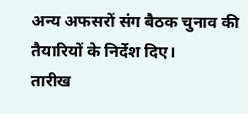अन्य अफसरों संग बैठक चुनाव की तैयारियों के निर्देश दिए।
तारीख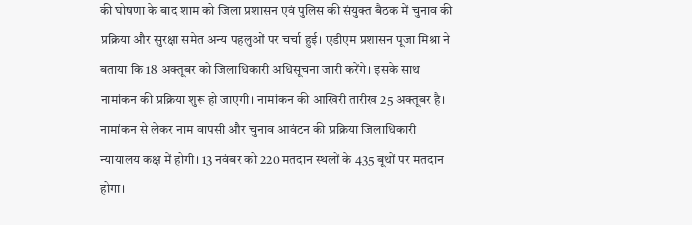की घोषणा के बाद शाम को जिला प्रशासन एवं पुलिस की संयुक्त बैठक में चुनाव की प्रक्रिया और सुरक्षा समेत अन्य पहलुओं पर चर्चा हुई। एडीएम प्रशासन पूजा मिश्रा ने बताया कि 18 अक्तूबर को जिलाधिकारी अधिसूचना जारी करेंगे। इसके साथ नामांकन की प्रक्रिया शुरू हो जाएगी। नामांकन की आखिरी तारीख 25 अक्तूबर है। नामांकन से लेकर नाम वापसी और चुनाव आवंटन की प्रक्रिया जिलाधिकारी न्यायालय कक्ष में होगी। 13 नवंबर को 220 मतदान स्थलों के 435 बूथों पर मतदान होगा।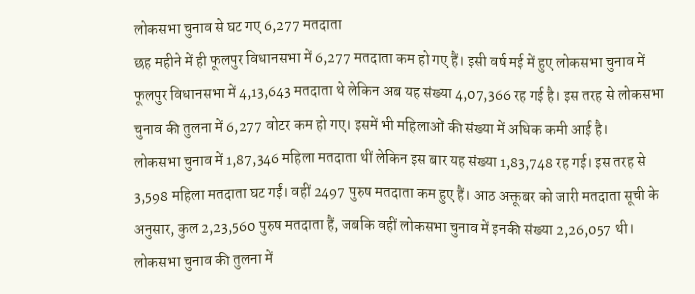लोकसभा चुनाव से घट गए 6,277 मतदाता
छह महीने में ही फूलपुर विधानसभा में 6,277 मतदाता कम हो गए हैं। इसी वर्ष मई में हुए लोकसभा चुनाव में फूलपुर विधानसभा में 4,13,643 मतदाता थे लेकिन अब यह संख्या 4,07,366 रह गई है। इस तरह से लोकसभा चुनाव की तुलना में 6,277 वोटर कम हो गए। इसमें भी महिलाओं की संख्या में अधिक कमी आई है।
लोकसभा चुनाव में 1,87,346 महिला मतदाता थीं लेकिन इस बार यह संख्या 1,83,748 रह गई। इस तरह से 3,598 महिला मतदाता घट गईं। वहीं 2497 पुरुष मतदाता कम हुए हैं। आठ अक्तूबर को जारी मतदाता सूची के अनुसार, कुल 2,23,560 पुरुष मतदाता हैं, जबकि वहीं लोकसभा चुनाव में इनकी संख्या 2,26,057 थी। लोकसभा चुनाव की तुलना में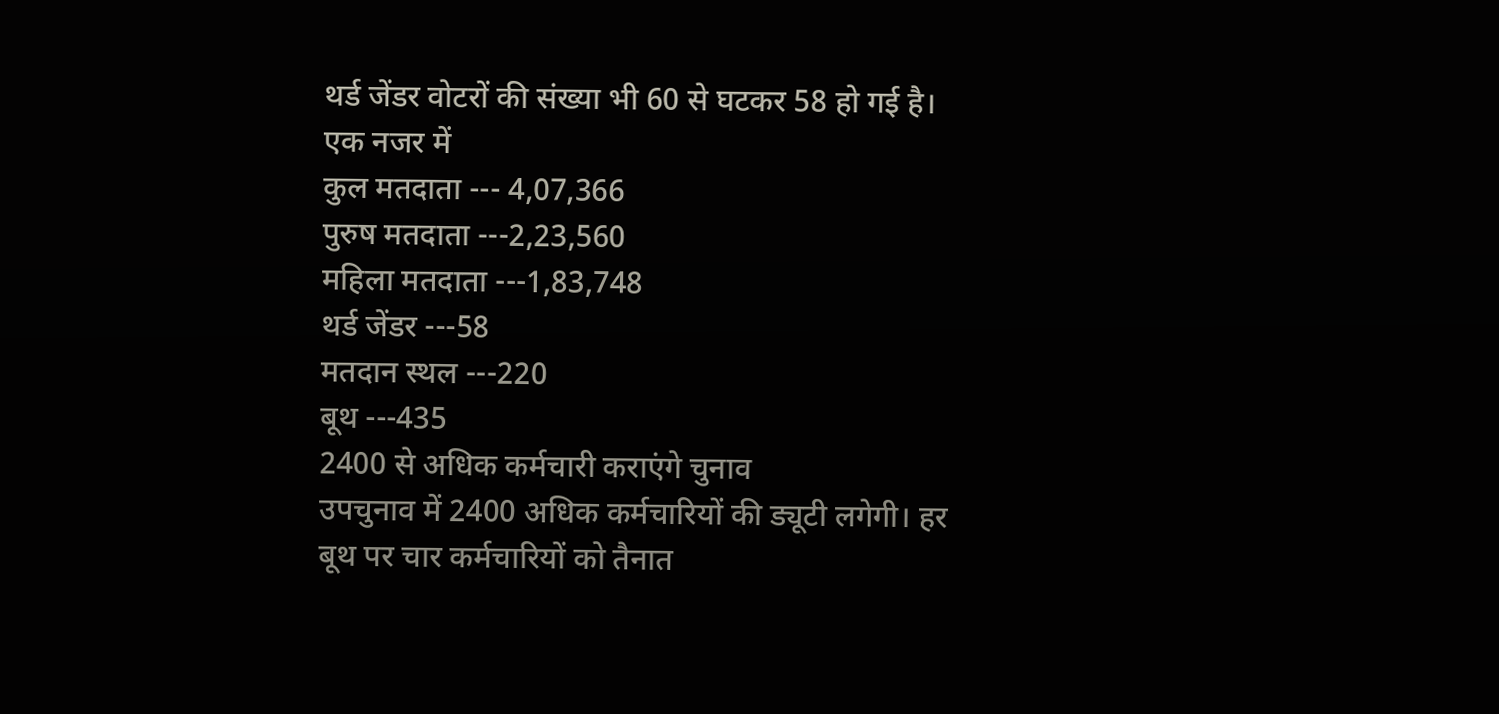थर्ड जेंडर वोटरों की संख्या भी 60 से घटकर 58 हो गई है।
एक नजर में
कुल मतदाता --- 4,07,366
पुरुष मतदाता ---2,23,560
महिला मतदाता ---1,83,748
थर्ड जेंडर ---58
मतदान स्थल ---220
बूथ ---435
2400 से अधिक कर्मचारी कराएंगे चुनाव
उपचुनाव में 2400 अधिक कर्मचारियों की ड्यूटी लगेगी। हर बूथ पर चार कर्मचारियों को तैनात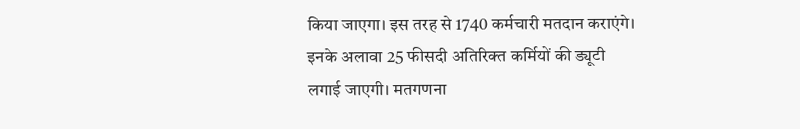किया जाएगा। इस तरह से 1740 कर्मचारी मतदान कराएंगे। इनके अलावा 25 फीसदी अतिरिक्त कर्मियों की ड्यूटी लगाई जाएगी। मतगणना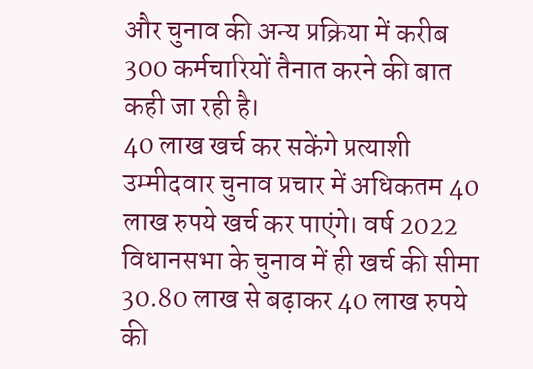और चुनाव की अन्य प्रक्रिया में करीब 300 कर्मचारियों तैनात करने की बात कही जा रही है।
40 लाख खर्च कर सकेंगे प्रत्याशी
उम्मीदवार चुनाव प्रचार में अधिकतम 40 लाख रुपये खर्च कर पाएंगे। वर्ष 2022 विधानसभा के चुनाव में ही खर्च की सीमा 30.80 लाख से बढ़ाकर 40 लाख रुपये की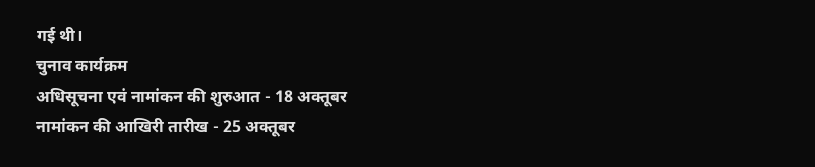गई थी।
चुनाव कार्यक्रम
अधिसूचना एवं नामांकन की शुरुआत - 18 अक्तूबर
नामांकन की आखिरी तारीख - 25 अक्तूबर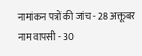नामांकन पत्रों की जांच - 28 अक्तूबर
नाम वापसी - 30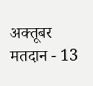अक्तूबर
मतदान - 13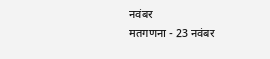नवंबर
मतगणना - 23 नवंबर